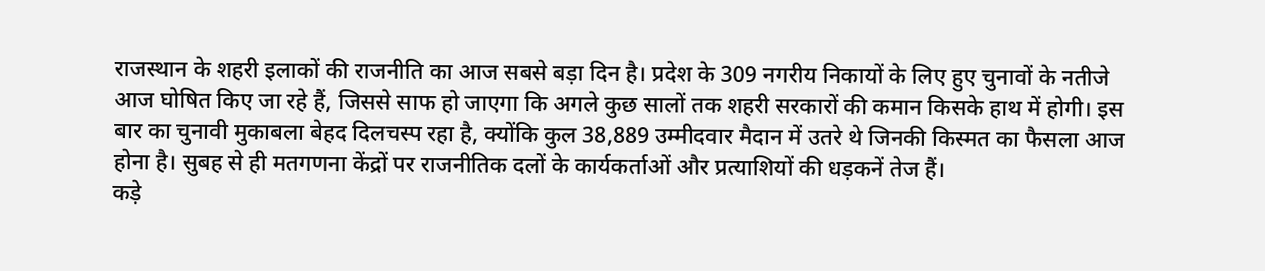राजस्थान के शहरी इलाकों की राजनीति का आज सबसे बड़ा दिन है। प्रदेश के 309 नगरीय निकायों के लिए हुए चुनावों के नतीजे आज घोषित किए जा रहे हैं, जिससे साफ हो जाएगा कि अगले कुछ सालों तक शहरी सरकारों की कमान किसके हाथ में होगी। इस बार का चुनावी मुकाबला बेहद दिलचस्प रहा है, क्योंकि कुल 38,889 उम्मीदवार मैदान में उतरे थे जिनकी किस्मत का फैसला आज होना है। सुबह से ही मतगणना केंद्रों पर राजनीतिक दलों के कार्यकर्ताओं और प्रत्याशियों की धड़कनें तेज हैं।
कड़े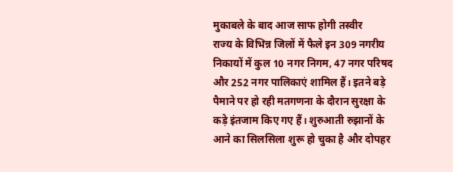मुकाबले के बाद आज साफ होगी तस्वीर
राज्य के विभिन्न जिलों में फैले इन 309 नगरीय निकायों में कुल 10 नगर निगम, 47 नगर परिषद और 252 नगर पालिकाएं शामिल हैं। इतने बड़े पैमाने पर हो रही मतगणना के दौरान सुरक्षा के कड़े इंतजाम किए गए हैं। शुरुआती रुझानों के आने का सिलसिला शुरू हो चुका है और दोपहर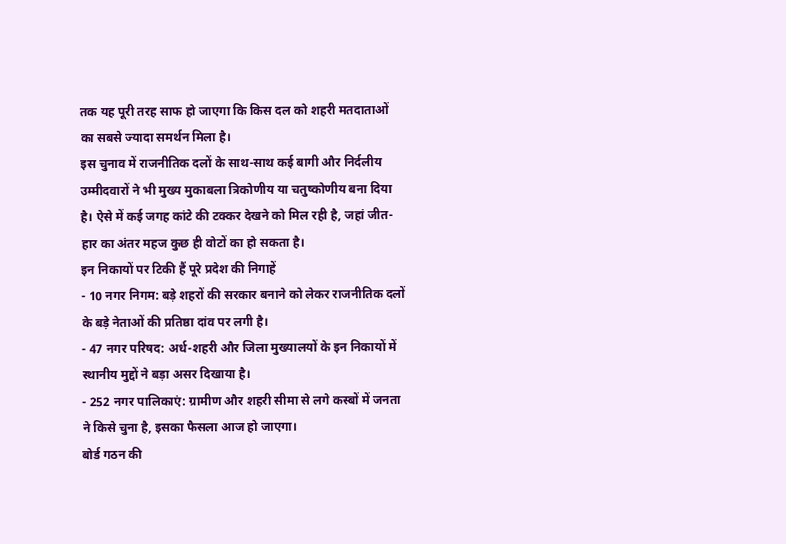तक यह पूरी तरह साफ हो जाएगा कि किस दल को शहरी मतदाताओं का सबसे ज्यादा समर्थन मिला है।
इस चुनाव में राजनीतिक दलों के साथ-साथ कई बागी और निर्दलीय उम्मीदवारों ने भी मुख्य मुकाबला त्रिकोणीय या चतुष्कोणीय बना दिया है। ऐसे में कई जगह कांटे की टक्कर देखने को मिल रही है, जहां जीत-हार का अंतर महज कुछ ही वोटों का हो सकता है।
इन निकायों पर टिकी हैं पूरे प्रदेश की निगाहें
- 10 नगर निगम: बड़े शहरों की सरकार बनाने को लेकर राजनीतिक दलों के बड़े नेताओं की प्रतिष्ठा दांव पर लगी है।
- 47 नगर परिषद: अर्ध-शहरी और जिला मुख्यालयों के इन निकायों में स्थानीय मुद्दों ने बड़ा असर दिखाया है।
- 252 नगर पालिकाएं: ग्रामीण और शहरी सीमा से लगे कस्बों में जनता ने किसे चुना है, इसका फैसला आज हो जाएगा।
बोर्ड गठन की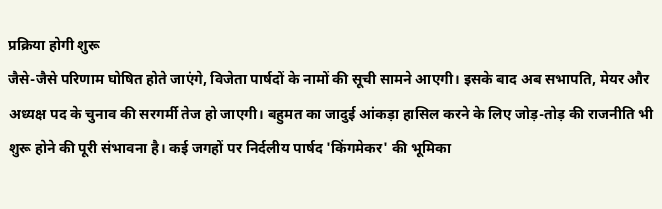प्रक्रिया होगी शुरू
जैसे-जैसे परिणाम घोषित होते जाएंगे, विजेता पार्षदों के नामों की सूची सामने आएगी। इसके बाद अब सभापति, मेयर और अध्यक्ष पद के चुनाव की सरगर्मी तेज हो जाएगी। बहुमत का जादुई आंकड़ा हासिल करने के लिए जोड़-तोड़ की राजनीति भी शुरू होने की पूरी संभावना है। कई जगहों पर निर्दलीय पार्षद 'किंगमेकर' की भूमिका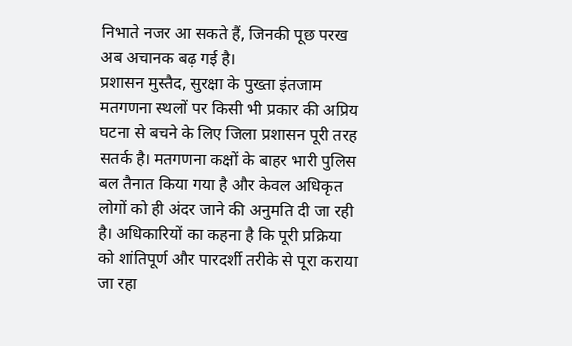निभाते नजर आ सकते हैं, जिनकी पूछ परख अब अचानक बढ़ गई है।
प्रशासन मुस्तैद, सुरक्षा के पुख्ता इंतजाम
मतगणना स्थलों पर किसी भी प्रकार की अप्रिय घटना से बचने के लिए जिला प्रशासन पूरी तरह सतर्क है। मतगणना कक्षों के बाहर भारी पुलिस बल तैनात किया गया है और केवल अधिकृत लोगों को ही अंदर जाने की अनुमति दी जा रही है। अधिकारियों का कहना है कि पूरी प्रक्रिया को शांतिपूर्ण और पारदर्शी तरीके से पूरा कराया जा रहा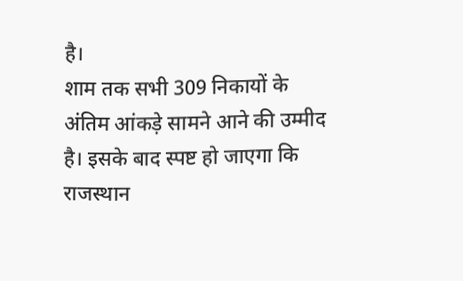है।
शाम तक सभी 309 निकायों के अंतिम आंकड़े सामने आने की उम्मीद है। इसके बाद स्पष्ट हो जाएगा कि राजस्थान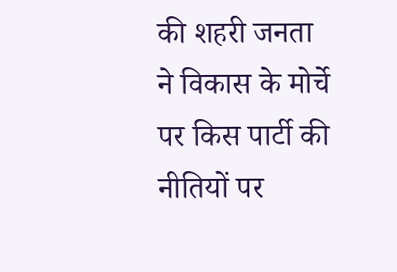की शहरी जनता ने विकास के मोर्चे पर किस पार्टी की नीतियों पर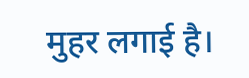मुहर लगाई है।